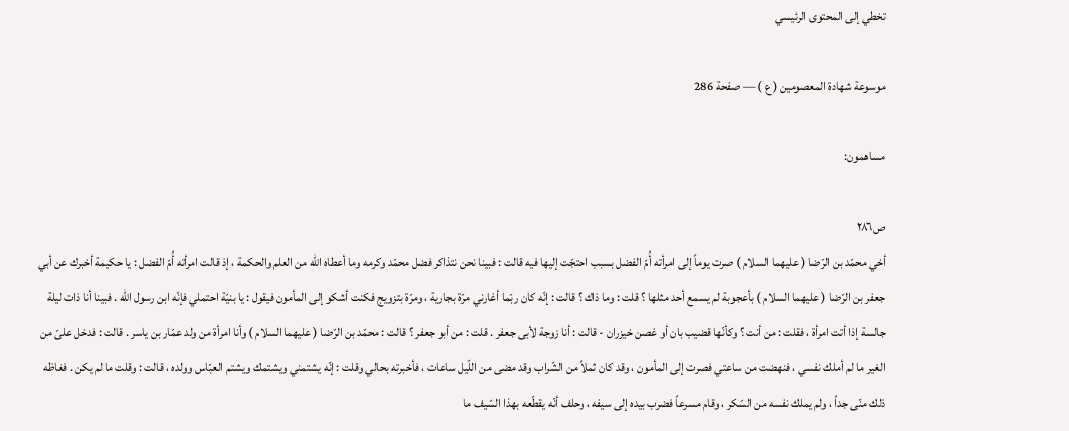تخطي إلى المحتوى الرئيسي

موسوعة شهادة المعصومين ( ع ) — صفحة 286

مساهمون:

ص٢٨٦
أخي محمّد بن الرّضا ( عليهما السلام ) صرت يوماً إلى امرأته أُمّ الفضل بسبب احتجّت إليها فيه قالت : فبينا نحن نتذاكر فضل محمّد وكرمه وما أعطاه الله من العلم والحكمة ، إذ قالت امرأته أُمّ الفضل : يا حكيمة أخبرك عن أبي جعفر بن الرّضا ( عليهما السلام ) بأعجوبة لم يسمع أحد مثلها ؟ قلت : وما ذاك ؟ قالت : إنّه كان ربّما أغارني مرّة بجارية ، ومرّة بتزويج فكنت أشكو إلى المأمون فيقول : يا بنيّة احتملي فإنّه ابن رسول الله . فبينا أنا ذات ليلة جالسة إذا أتت امرأة ، فقلت : من أنت ؟ وكأنّها قضيب بان أو غصن خيزران - قالت : أنا زوجة لأبى جعفر . قلت : من أبو جعفر ؟ قالت : محمّد بن الرّضا ( عليهما السلام ) وأنا امرأة من ولد عمّار بن ياسر . قالت : فدخل علىّ من الغير ما لم أملك نفسي ، فنهضت من ساعتي فصرت إلى المأمون ، وقد كان ثملاً من الشّراب وقد مضى من اللّيل ساعات ، فأخبرته بحالي وقلت : إنّه يشتمني ويشتمك ويشتم العبّاس وولده ، قالت : وقلت ما لم يكن . فغاظه ذلك منّى جداً ، ولم يملك نفسه من السّكر ، وقام مسرعاً فضرب بيده إلى سيفه ، وحلف أنّه يقطّعه بهذا السّيف ما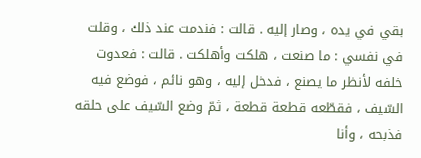بقي في يده ، وصار إليه . قالت : فندمت عند ذلك ، وقلت في نفسي : ما صنعت ، هلكت وأهلكت . قالت : فعدوت خلفه لأنظر ما يصنع ، فدخل إليه ، وهو نائم ، فوضع فيه السّيف ، فقطّعه قطعة قطعة ، ثمّ وضع السّيف على حلقه فذبحه ، وأنا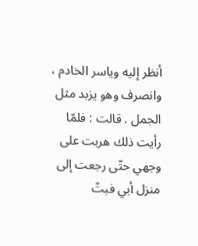أنظر إليه وياسر الخادم ، وانصرف وهو يزبد مثل الجمل . قالت : فلمّا رأيت ذلك هربت على وجهي حتّى رجعت إلى منزل أبي فبتّ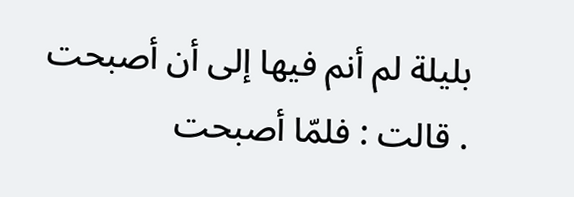بليلة لم أنم فيها إلى أن أصبحت . قالت : فلمّا أصبحت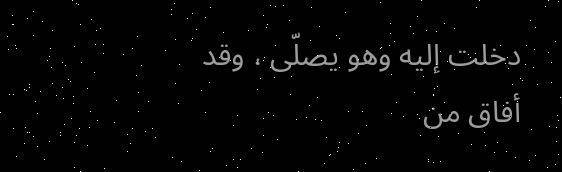دخلت إليه وهو يصلّى ، وقد أفاق من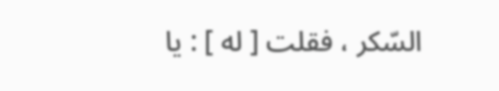السّكر ، فقلت [ له ] : يا